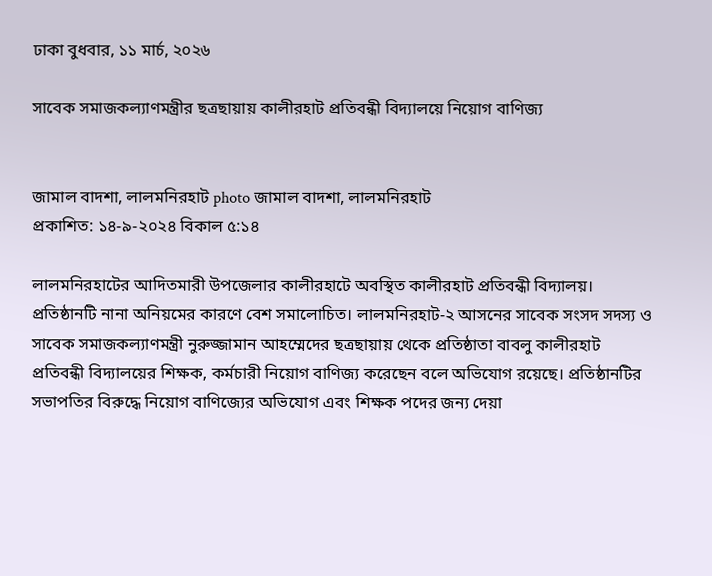ঢাকা বুধবার, ১১ মার্চ, ২০২৬

সাবেক সমাজকল্যাণমন্ত্রীর ছত্রছায়ায় কালীরহাট প্রতিবন্ধী বিদ্যালয়ে নিয়োগ বাণিজ্য


জামাল বাদশা, লালমনিরহাট photo জামাল বাদশা, লালমনিরহাট
প্রকাশিত: ১৪-৯-২০২৪ বিকাল ৫:১৪

লালমনিরহাটের আদিতমারী উপজেলার কালীরহাটে অবস্থিত কালীরহাট প্রতিবন্ধী বিদ্যালয়। প্রতিষ্ঠানটি নানা অনিয়মের কারণে বেশ সমালোচিত। লালমনিরহাট-২ আসনের সাবেক সংসদ সদস্য ও সাবেক সমাজকল্যাণমন্ত্রী নুরুজ্জামান আহম্মেদের ছত্রছায়ায় থেকে প্রতিষ্ঠাতা বাবলু কালীরহাট প্রতিবন্ধী বিদ্যালয়ের শিক্ষক, কর্মচারী নিয়োগ বাণিজ্য করেছেন বলে অভিযোগ রয়েছে। প্রতিষ্ঠানটির সভাপতির বিরুদ্ধে নিয়োগ বাণিজ্যের অভিযোগ এবং শিক্ষক পদের জন্য দেয়া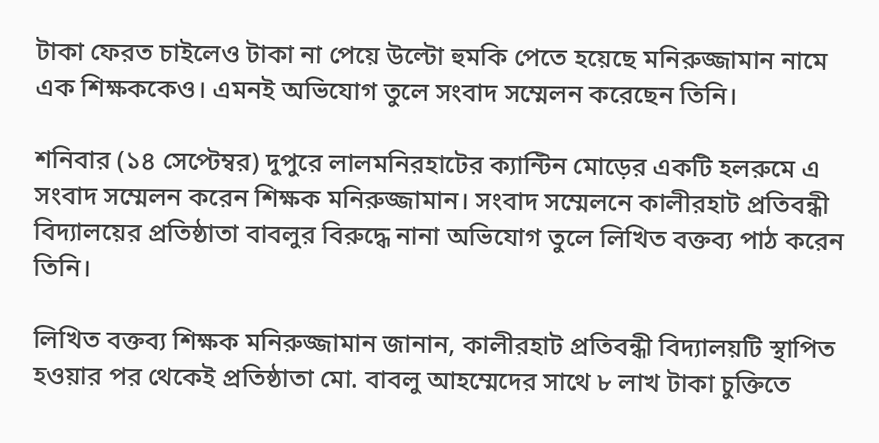টাকা ফেরত চাইলেও টাকা না পেয়ে উল্টো হুমকি পেতে হয়েছে মনিরুজ্জামান নামে এক শিক্ষককেও। এমনই অভিযোগ তুলে সংবাদ সম্মেলন করেছেন তিনি।

শনিবার (১৪ সেপ্টেম্বর) দুপুরে লালমনিরহাটের ক্যান্টিন মোড়ের একটি হলরুমে এ সংবাদ সম্মেলন করেন শিক্ষক মনিরুজ্জামান। সংবাদ সম্মেলনে কালীরহাট প্রতিবন্ধী বিদ্যালয়ের প্রতিষ্ঠাতা বাবলুর বিরুদ্ধে নানা অভিযোগ তুলে লিখিত বক্তব্য পাঠ করেন তিনি।

লিখিত বক্তব্য শিক্ষক মনিরুজ্জামান জানান, কালীরহাট প্রতিবন্ধী বিদ্যালয়টি স্থাপিত হওয়ার পর থেকেই প্রতিষ্ঠাতা মো. বাবলু আহম্মেদের সাথে ৮ লাখ টাকা চুক্তিতে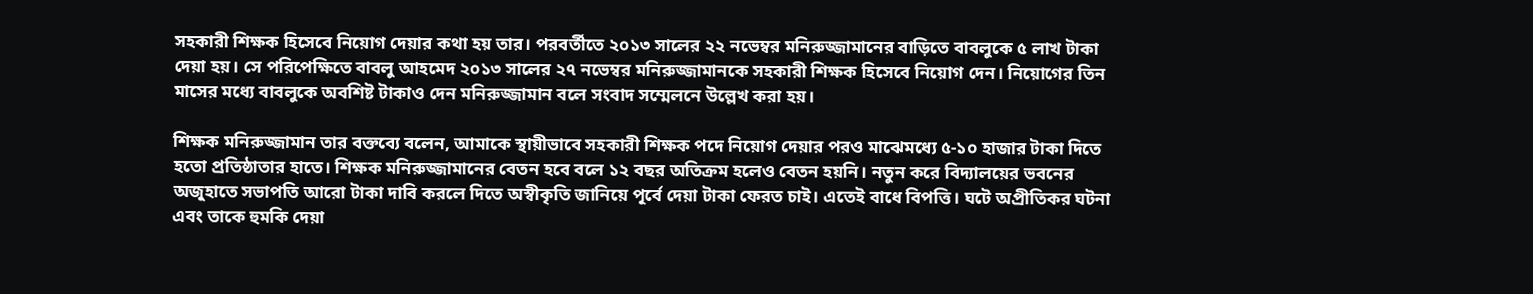সহকারী শিক্ষক হিসেবে নিয়োগ দেয়ার কথা হয় তার। পরবর্তীতে ২০১৩ সালের ২২ নভেম্বর মনিরুজ্জামানের বাড়িতে বাবলুকে ৫ লাখ টাকা দেয়া হয়। সে পরিপেক্ষিতে বাবলু আহমেদ ২০১৩ সালের ২৭ নভেম্বর মনিরুজ্জামানকে সহকারী শিক্ষক হিসেবে নিয়োগ দেন। নিয়োগের তিন মাসের মধ্যে বাবলুকে অবশিষ্ট টাকাও দেন মনিরুজ্জামান বলে সংবাদ সম্মেলনে উল্লেখ করা হয়।

শিক্ষক মনিরুজ্জামান তার বক্তব্যে বলেন, আমাকে স্থায়ীভাবে সহকারী শিক্ষক পদে নিয়োগ দেয়ার পরও মাঝেমধ্যে ৫-১০ হাজার টাকা দিতে হতো প্রতিষ্ঠাতার হাতে। শিক্ষক মনিরুজ্জামানের বেতন হবে বলে ১২ বছর অতিক্রম হলেও বেতন হয়নি। নতুন করে বিদ্যালয়ের ভবনের অজুহাতে সভাপতি আরো টাকা দাবি করলে দিতে অস্বীকৃতি জানিয়ে পূর্বে দেয়া টাকা ফেরত চাই। এতেই বাধে বিপত্তি। ঘটে অপ্রীতিকর ঘটনা এবং তাকে হুমকি দেয়া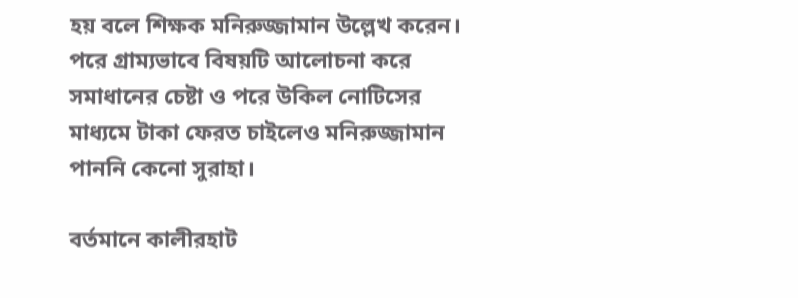হয় বলে শিক্ষক মনিরুজ্জামান উল্লেখ করেন। পরে গ্রাম্যভাবে বিষয়টি আলোচনা করে সমাধানের চেষ্টা ও পরে উকিল নোটিসের মাধ্যমে টাকা ফেরত চাইলেও মনিরুজ্জামান পাননি কেনো সুরাহা।

বর্তমানে কালীরহাট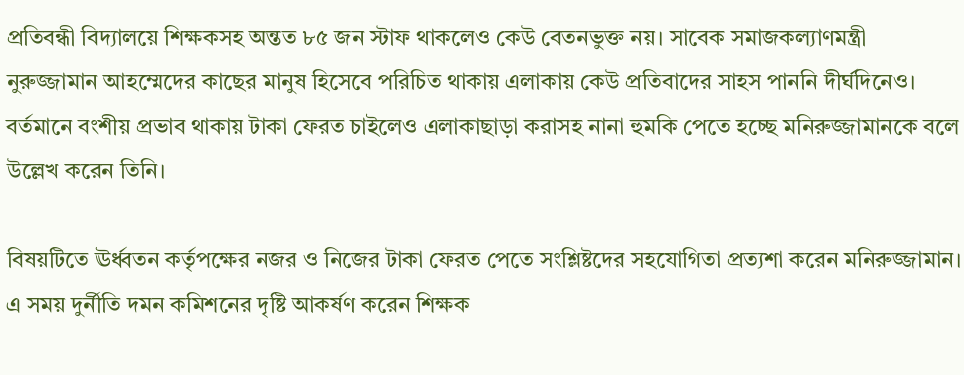প্রতিবন্ধী বিদ্যালয়ে শিক্ষকসহ অন্তত ৮৫ জন স্টাফ থাকলেও কেউ বেতনভুক্ত নয়। সাবেক সমাজকল্যাণমন্ত্রী নুরুজ্জামান আহম্মেদের কাছের মানুষ হিসেবে পরিচিত থাকায় এলাকায় কেউ প্রতিবাদের সাহস পাননি দীর্ঘদিনেও। বর্তমানে বংশীয় প্রভাব থাকায় টাকা ফেরত চাইলেও এলাকাছাড়া করাসহ নানা হুমকি পেতে হচ্ছে মনিরুজ্জামানকে বলে উল্লেখ করেন তিনি।

বিষয়টিতে ঊর্ধ্বতন কর্তৃপক্ষের নজর ও নিজের টাকা ফেরত পেতে সংশ্লিষ্টদের সহযোগিতা প্রত্যশা করেন মনিরুজ্জামান। এ সময় দুর্নীতি দমন কমিশনের দৃষ্টি আকর্ষণ করেন শিক্ষক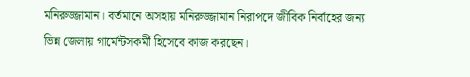মনিরুজ্জামান। বর্তমানে অসহায় মনিরুজ্জামান নিরাপদে জীবিক নির্বাহের জন্য ভিন্ন জেলায় গার্মেন্টসকর্মী হিসেবে কাজ করছেন।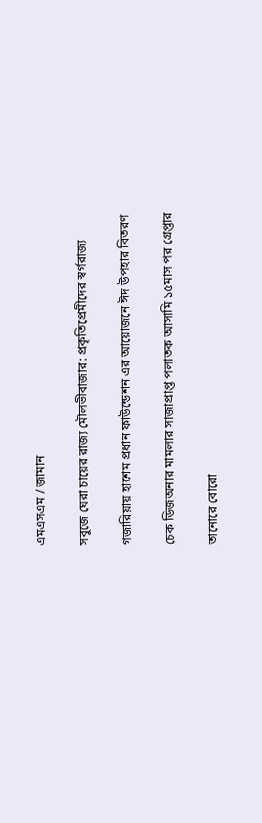এমএসএম / জামান

সবুজে ঘেরা চায়ের রাজ্য মৌলভীবাজার: প্রকৃতিপ্রেমীদের স্বর্গরাজ্য

গজারিয়ায় হাশেম প্রধান ফাউন্ডেশন এর আয়োজনে ঈদ উপহার বিতরণ

চেক ডিজঅনার মামলার সাজাপ্রাপ্ত পলাতক আসামি ১৫মাস পর গ্রেপ্তার

তানোরে বোরো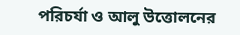পরিচর্যা ও আলু উত্তোলনের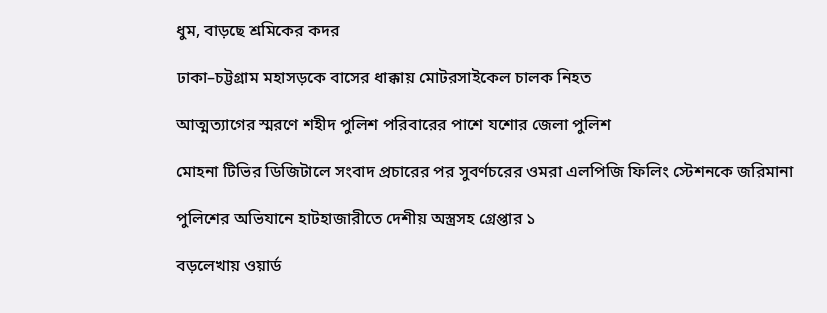ধুম, বাড়ছে শ্রমিকের কদর

ঢাকা–চট্টগ্রাম মহাসড়কে বাসের ধাক্কায় মোটরসাইকেল চালক নিহত

আত্মত্যাগের স্মরণে শহীদ পুলিশ পরিবারের পাশে যশোর জেলা পুলিশ

মোহনা টিভির ডিজিটালে সংবাদ প্রচারের পর সুবর্ণচরের ওমরা এলপিজি ফিলিং স্টেশনকে জরিমানা

পুলিশের অভিযানে হাটহাজারীতে দেশীয় অস্ত্রসহ গ্রেপ্তার ১

বড়লেখায় ওয়ার্ড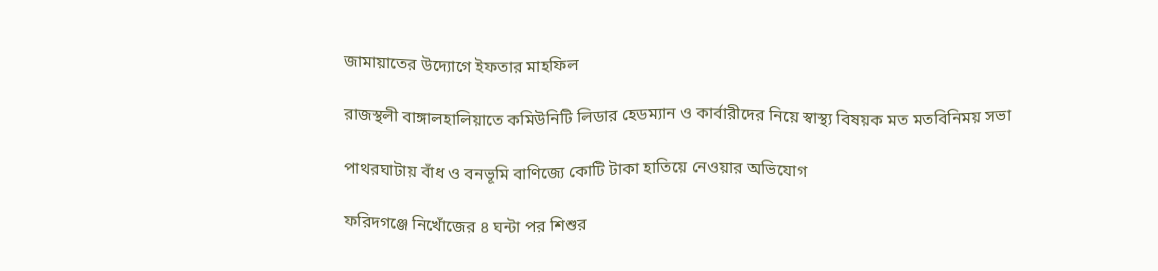জামায়াতের উদ্যোগে ইফতার মাহফিল

রাজস্থলী বাঙ্গালহালিয়াতে কমিউনিটি লিডার হেডম্যান ও কার্বারীদের নিয়ে স্বাস্থ্য বিষয়ক মত মতবিনিময় সভা

পাথরঘাটায় বাঁধ ও বনভূমি বাণিজ্যে কোটি টাকা হাতিয়ে নেওয়ার অভিযোগ

ফরিদগঞ্জে নিখোঁজের ৪ ঘন্টা পর শিশুর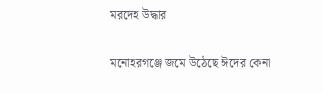মরদেহ উদ্ধার

মনোহরগঞ্জে জমে উঠেছে ঈদের কেনা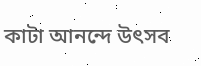কাটা আনন্দে উৎসব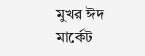মুখর ঈদ মার্কেট